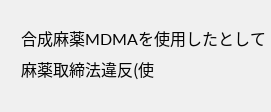合成麻薬MDMAを使用したとして麻薬取締法違反(使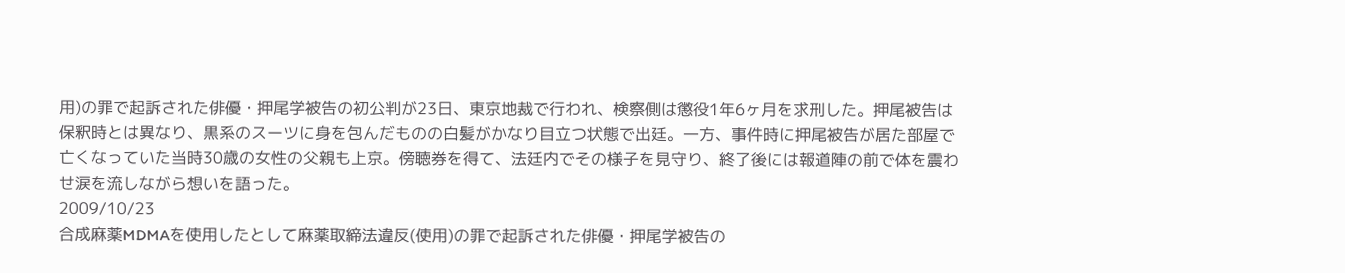用)の罪で起訴された俳優・押尾学被告の初公判が23日、東京地裁で行われ、検察側は懲役1年6ヶ月を求刑した。押尾被告は保釈時とは異なり、黒系のスーツに身を包んだものの白髪がかなり目立つ状態で出廷。一方、事件時に押尾被告が居た部屋で亡くなっていた当時30歳の女性の父親も上京。傍聴券を得て、法廷内でその様子を見守り、終了後には報道陣の前で体を震わせ涙を流しながら想いを語った。
2009/10/23
合成麻薬MDMAを使用したとして麻薬取締法違反(使用)の罪で起訴された俳優・押尾学被告の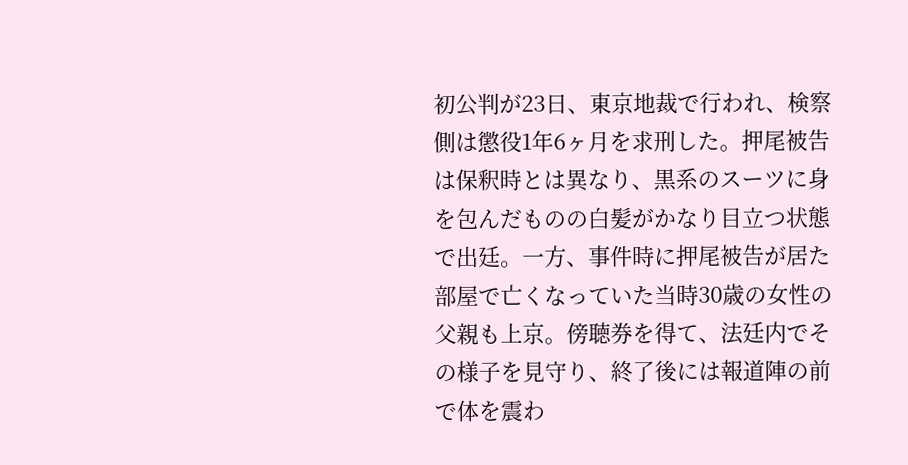初公判が23日、東京地裁で行われ、検察側は懲役1年6ヶ月を求刑した。押尾被告は保釈時とは異なり、黒系のスーツに身を包んだものの白髪がかなり目立つ状態で出廷。一方、事件時に押尾被告が居た部屋で亡くなっていた当時30歳の女性の父親も上京。傍聴券を得て、法廷内でその様子を見守り、終了後には報道陣の前で体を震わ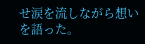せ涙を流しながら想いを語った。